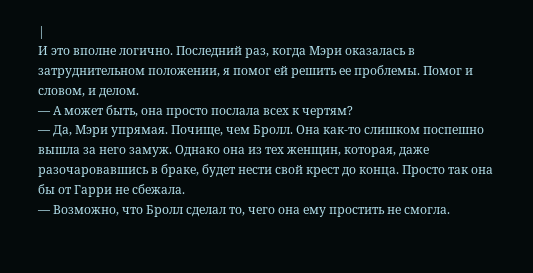|
И это вполне логично. Последний раз, когда Мэри оказалась в затруднительном положении, я помог ей решить ее проблемы. Помог и словом, и делом.
— А может быть, она просто послала всех к чертям?
— Да, Мэри упрямая. Почище, чем Бролл. Она как-то слишком поспешно вышла за него замуж. Однако она из тех женщин, которая, даже разочаровавшись в браке, будет нести свой крест до конца. Просто так она бы от Гарри не сбежала.
— Возможно, что Бролл сделал то, чего она ему простить не смогла.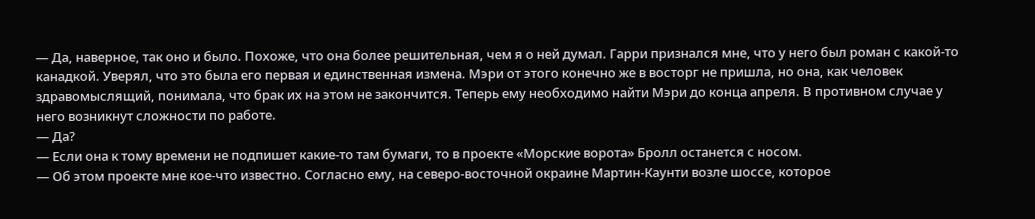— Да, наверное, так оно и было. Похоже, что она более решительная, чем я о ней думал. Гарри признался мне, что у него был роман с какой-то канадкой. Уверял, что это была его первая и единственная измена. Мэри от этого конечно же в восторг не пришла, но она, как человек здравомыслящий, понимала, что брак их на этом не закончится. Теперь ему необходимо найти Мэри до конца апреля. В противном случае у него возникнут сложности по работе.
— Да?
— Если она к тому времени не подпишет какие-то там бумаги, то в проекте «Морские ворота» Бролл останется с носом.
— Об этом проекте мне кое-что известно. Согласно ему, на северо-восточной окраине Мартин-Каунти возле шоссе, которое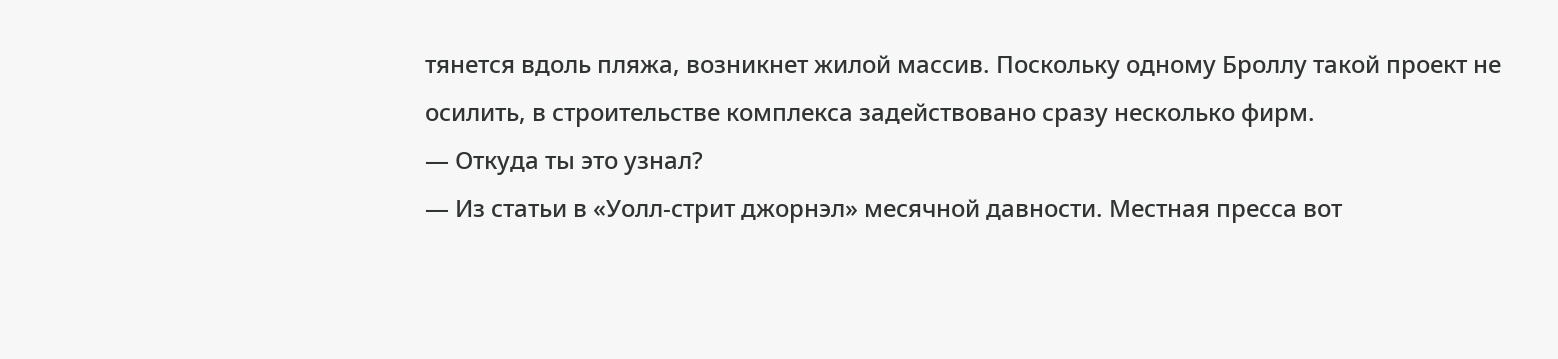тянется вдоль пляжа, возникнет жилой массив. Поскольку одному Броллу такой проект не осилить, в строительстве комплекса задействовано сразу несколько фирм.
— Откуда ты это узнал?
— Из статьи в «Уолл-стрит джорнэл» месячной давности. Местная пресса вот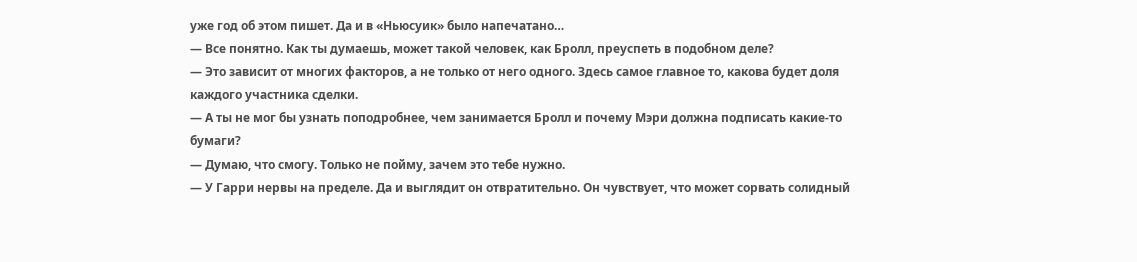уже год об этом пишет. Да и в «Ньюсуик» было напечатано…
— Все понятно. Как ты думаешь, может такой человек, как Бролл, преуспеть в подобном деле?
— Это зависит от многих факторов, а не только от него одного. Здесь самое главное то, какова будет доля каждого участника сделки.
— А ты не мог бы узнать поподробнее, чем занимается Бролл и почему Мэри должна подписать какие-то бумаги?
— Думаю, что смогу. Только не пойму, зачем это тебе нужно.
— У Гарри нервы на пределе. Да и выглядит он отвратительно. Он чувствует, что может сорвать солидный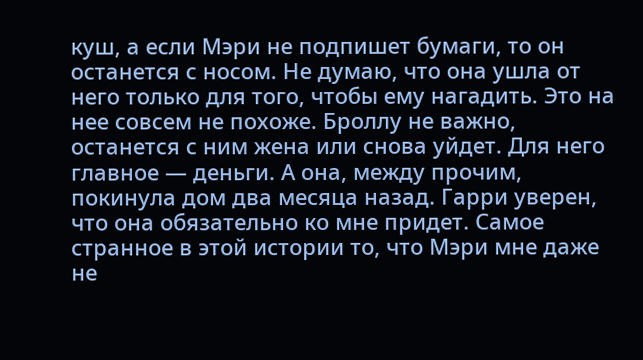куш, а если Мэри не подпишет бумаги, то он останется с носом. Не думаю, что она ушла от него только для того, чтобы ему нагадить. Это на нее совсем не похоже. Броллу не важно, останется с ним жена или снова уйдет. Для него главное — деньги. А она, между прочим, покинула дом два месяца назад. Гарри уверен, что она обязательно ко мне придет. Самое странное в этой истории то, что Мэри мне даже не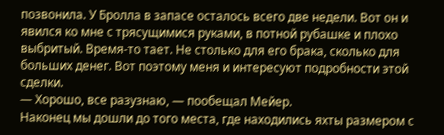позвонила. У Бролла в запасе осталось всего две недели. Вот он и явился ко мне с трясущимися руками, в потной рубашке и плохо выбритый. Время-то тает. Не столько для его брака, сколько для больших денег. Вот поэтому меня и интересуют подробности этой сделки.
— Хорошо, все разузнаю, — пообещал Мейер.
Наконец мы дошли до того места, где находились яхты размером с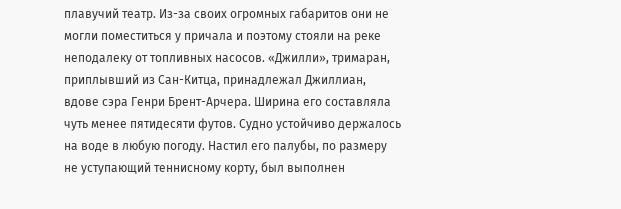плавучий театр. Из-за своих огромных габаритов они не могли поместиться у причала и поэтому стояли на реке неподалеку от топливных насосов. «Джилли», тримаран, приплывший из Сан-Китца, принадлежал Джиллиан, вдове сэра Генри Брент-Арчера. Ширина его составляла чуть менее пятидесяти футов. Судно устойчиво держалось на воде в любую погоду. Настил его палубы, по размеру не уступающий теннисному корту, был выполнен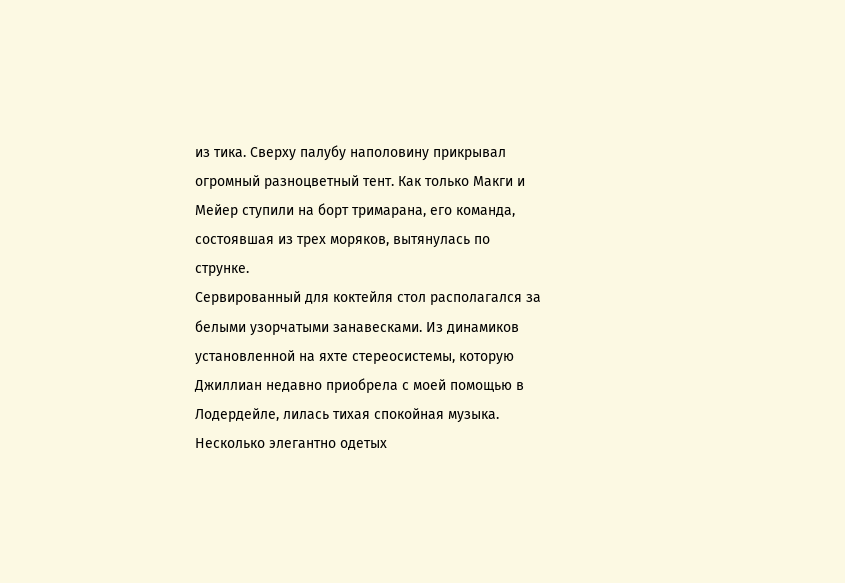из тика. Сверху палубу наполовину прикрывал огромный разноцветный тент. Как только Макги и Мейер ступили на борт тримарана, его команда, состоявшая из трех моряков, вытянулась по струнке.
Сервированный для коктейля стол располагался за белыми узорчатыми занавесками. Из динамиков установленной на яхте стереосистемы, которую Джиллиан недавно приобрела с моей помощью в Лодердейле, лилась тихая спокойная музыка. Несколько элегантно одетых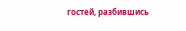гостей, разбившись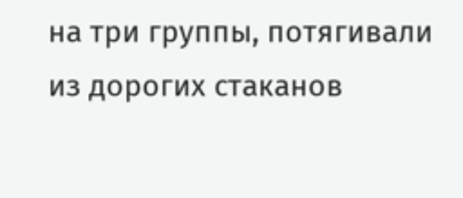на три группы, потягивали из дорогих стаканов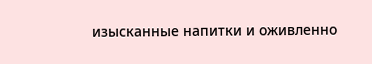изысканные напитки и оживленно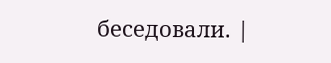беседовали. |